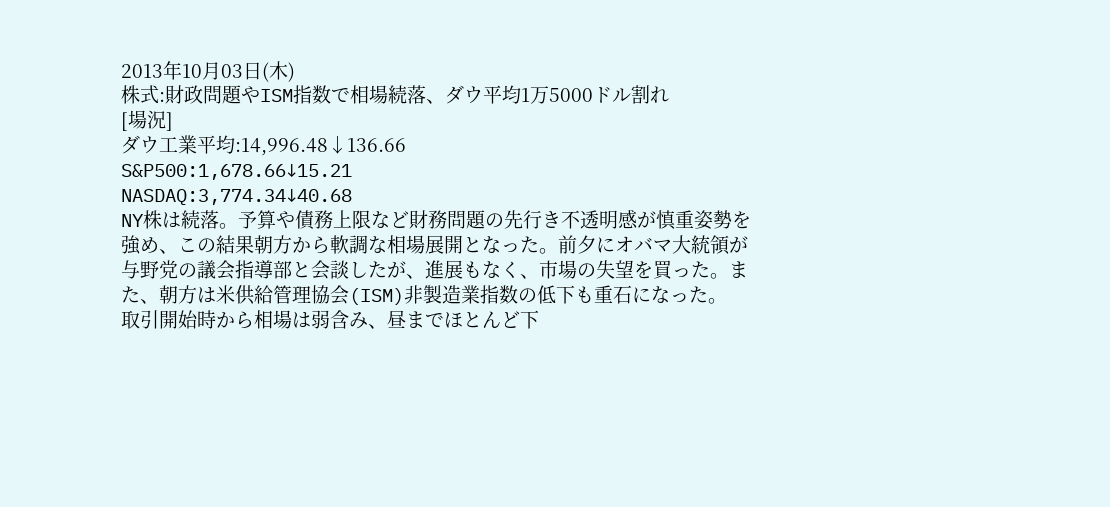2013年10月03日(木)
株式:財政問題やISM指数で相場続落、ダウ平均1万5000ドル割れ
[場況]
ダウ工業平均:14,996.48↓136.66
S&P500:1,678.66↓15.21
NASDAQ:3,774.34↓40.68
NY株は続落。予算や債務上限など財務問題の先行き不透明感が慎重姿勢を強め、この結果朝方から軟調な相場展開となった。前夕にオバマ大統領が与野党の議会指導部と会談したが、進展もなく、市場の失望を買った。また、朝方は米供給管理協会(ISM)非製造業指数の低下も重石になった。
取引開始時から相場は弱含み、昼までほとんど下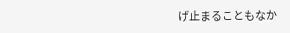げ止まることもなか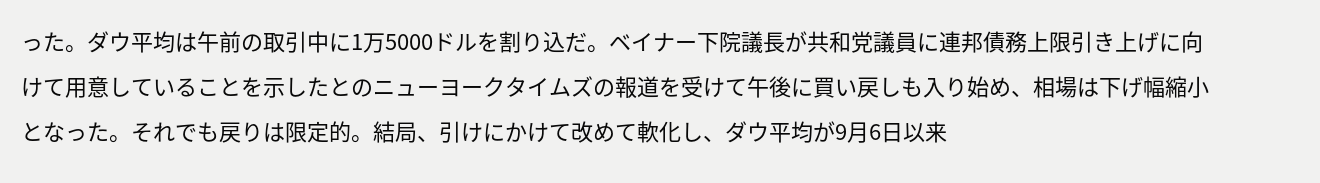った。ダウ平均は午前の取引中に1万5000ドルを割り込だ。ベイナー下院議長が共和党議員に連邦債務上限引き上げに向けて用意していることを示したとのニューヨークタイムズの報道を受けて午後に買い戻しも入り始め、相場は下げ幅縮小となった。それでも戻りは限定的。結局、引けにかけて改めて軟化し、ダウ平均が9月6日以来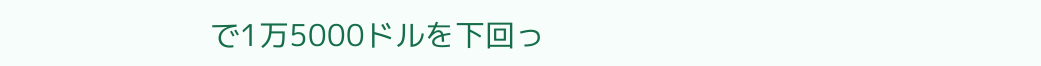で1万5000ドルを下回っ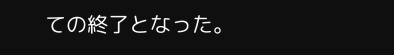ての終了となった。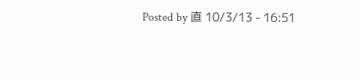Posted by 直 10/3/13 - 16:51